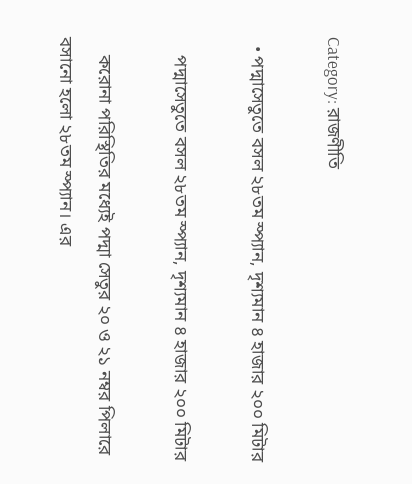Category: রাজণীতি

  • পদ্মাসেতুতে বসল ২৮তম স্প্যান, দৃশ্যমান ৪ হাজার ২০০ মিটার

    পদ্মাসেতুতে বসল ২৮তম স্প্যান, দৃশ্যমান ৪ হাজার ২০০ মিটার

    করোনা পরিস্থিতির মধ্যেই পদ্মা সেতুর ২০ ও ২১ নম্বর পিলারে বসানো হলো ২৮তম স্প্যান। এর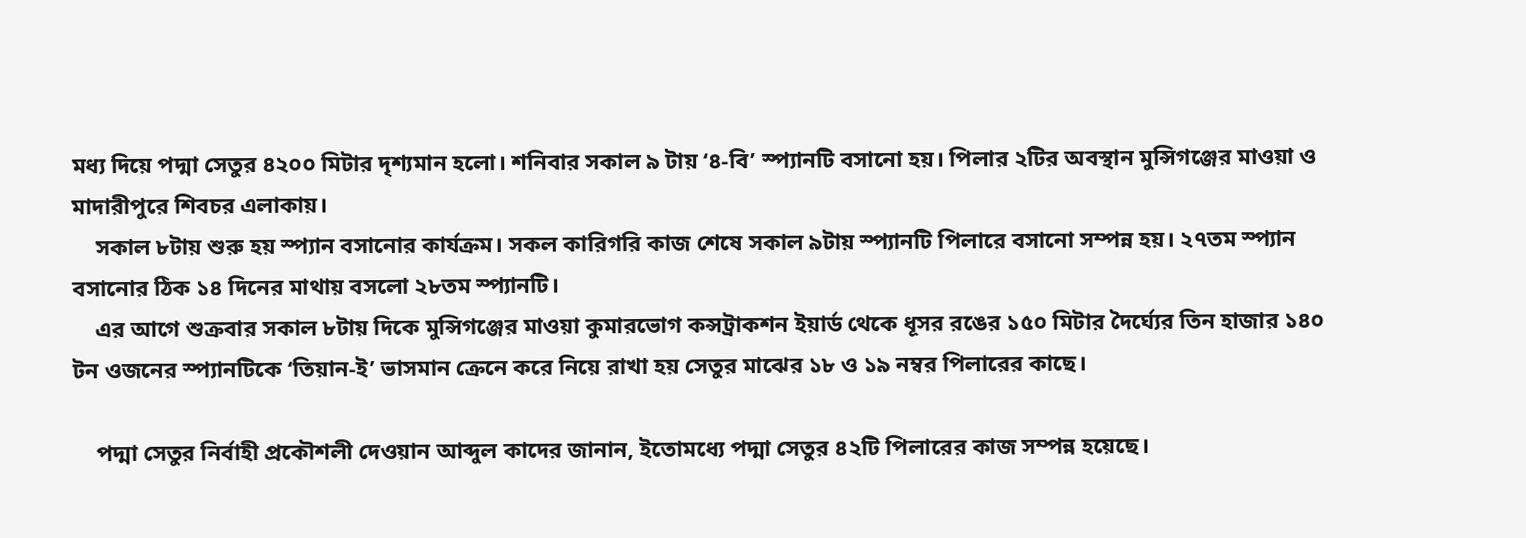মধ্য দিয়ে পদ্মা সেতুর ৪২০০ মিটার দৃশ্যমান হলো। শনিবার সকাল ৯ টায় ‘৪-বি’ স্প্যানটি বসানো হয়। পিলার ২টির অবস্থান মুন্সিগঞ্জের মাওয়া ও মাদারীপুরে শিবচর এলাকায়।
    সকাল ৮টায় শুরু হয় স্প্যান বসানোর কার্যক্রম। সকল কারিগরি কাজ শেষে সকাল ৯টায় স্প্যানটি পিলারে বসানো সম্পন্ন হয়। ২৭তম স্প্যান বসানোর ঠিক ১৪ দিনের মাথায় বসলো ২৮তম স্প্যানটি।
    এর আগে শুক্রবার সকাল ৮টায় দিকে মুন্সিগঞ্জের মাওয়া কুমারভোগ কন্সট্রাকশন ইয়ার্ড থেকে ধূসর রঙের ১৫০ মিটার দৈর্ঘ্যের তিন হাজার ১৪০ টন ওজনের স্প্যানটিকে ‘তিয়ান-ই’ ভাসমান ক্রেনে করে নিয়ে রাখা হয় সেতুর মাঝের ১৮ ও ১৯ নম্বর পিলারের কাছে।

    পদ্মা সেতুর নির্বাহী প্রকৌশলী দেওয়ান আব্দুল কাদের জানান, ইতোমধ্যে পদ্মা সেতুর ৪২টি পিলারের কাজ সম্পন্ন হয়েছে।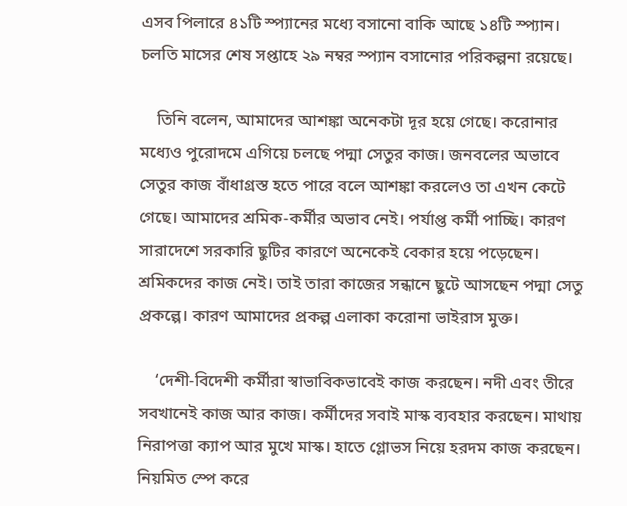এসব পিলারে ৪১টি স্প্যানের মধ্যে বসানো বাকি আছে ১৪টি স্প্যান। চলতি মাসের শেষ সপ্তাহে ২৯ নম্বর স্প্যান বসানোর পরিকল্পনা রয়েছে।

    তিনি বলেন, আমাদের আশঙ্কা অনেকটা দূর হয়ে গেছে। করোনার মধ্যেও পুরোদমে এগিয়ে চলছে পদ্মা সেতুর কাজ। জনবলের অভাবে সেতুর কাজ বাঁধাগ্রস্ত হতে পারে বলে আশঙ্কা করলেও তা এখন কেটে গেছে। আমাদের শ্রমিক-কর্মীর অভাব নেই। পর্যাপ্ত কর্মী পাচ্ছি। কারণ সারাদেশে সরকারি ছুটির কারণে অনেকেই বেকার হয়ে পড়েছেন। শ্রমিকদের কাজ নেই। তাই তারা কাজের সন্ধানে ছুটে আসছেন পদ্মা সেতু প্রকল্পে। কারণ আমাদের প্রকল্প এলাকা করোনা ভাইরাস মুক্ত।

    ‘দেশী-বিদেশী কর্মীরা স্বাভাবিকভাবেই কাজ করছেন। নদী এবং তীরে সবখানেই কাজ আর কাজ। কর্মীদের সবাই মাস্ক ব্যবহার করছেন। মাথায় নিরাপত্তা ক্যাপ আর মুখে মাস্ক। হাতে গ্লোভস নিয়ে হরদম কাজ করছেন। নিয়মিত স্পে করে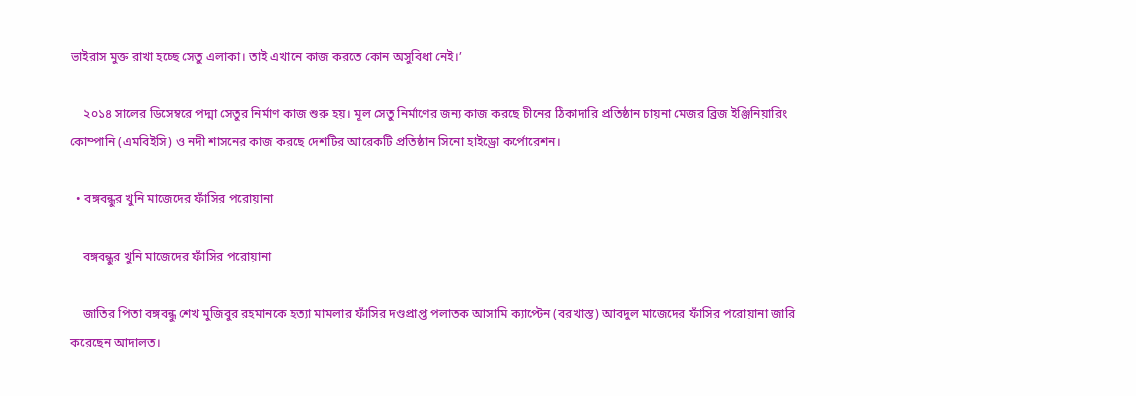ভাইরাস মুক্ত রাখা হচ্ছে সেতু এলাকা। তাই এখানে কাজ করতে কোন অসুবিধা নেই।’

    ২০১৪ সালের ডিসেম্বরে পদ্মা সেতুর নির্মাণ কাজ শুরু হয়। মূল সেতু নির্মাণের জন্য কাজ করছে চীনের ঠিকাদারি প্রতিষ্ঠান চায়না মেজর ব্রিজ ইঞ্জিনিয়ারিং কোম্পানি (এমবিইসি) ও নদী শাসনের কাজ করছে দেশটির আরেকটি প্রতিষ্ঠান সিনো হাইড্রো কর্পোরেশন।

  • বঙ্গবন্ধুর খুনি মাজেদের ফাঁসির পরোয়ানা

    বঙ্গবন্ধুর খুনি মাজেদের ফাঁসির পরোয়ানা

    জাতির পিতা বঙ্গবন্ধু শেখ মুজিবুর রহমানকে হত্যা মামলার ফাঁসির দণ্ডপ্রাপ্ত পলাতক আসামি ক্যাপ্টেন (বরখাস্ত) আবদুল মাজেদের ফাঁসির পরোয়ানা জারি করেছেন আদালত।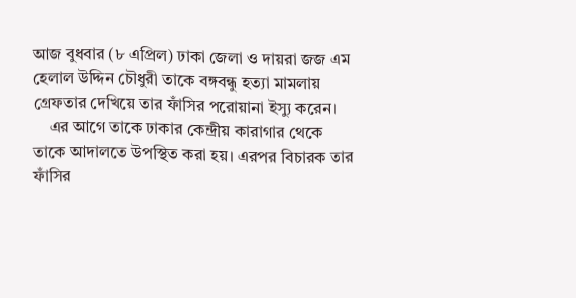আজ বুধবার (৮ এপ্রিল) ঢাকা জেলা ও দায়রা জজ এম হেলাল উদ্দিন চৌধুরী তাকে বঙ্গবন্ধু হত্যা মামলায় গ্রেফতার দেখিয়ে তার ফাঁসির পরোয়ানা ইস্যু করেন।
    এর আগে তাকে ঢাকার কেন্দ্রীয় কারাগার থেকে তাকে আদালতে উপস্থিত করা হয়। এরপর বিচারক তার ফাঁসির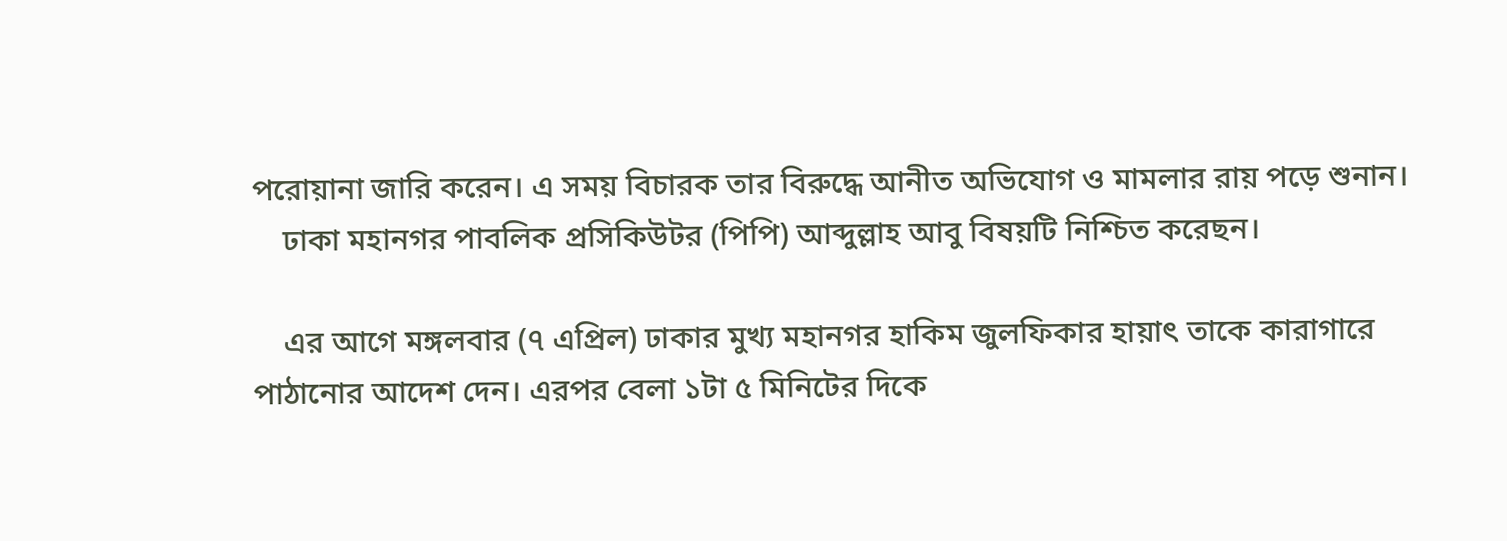পরোয়ানা জারি করেন। এ সময় বিচারক তার বিরুদ্ধে আনীত অভিযোগ ও মামলার রায় পড়ে শুনান।
    ঢাকা মহানগর পাবলিক প্রসিকিউটর (পিপি) আব্দুল্লাহ আবু বিষয়টি নিশ্চিত করেছন।

    এর আগে মঙ্গলবার (৭ এপ্রিল) ঢাকার মুখ্য মহানগর হাকিম জুলফিকার হায়াৎ তাকে কারাগারে পাঠানোর আদেশ দেন। এরপর বেলা ১টা ৫ মিনিটের দিকে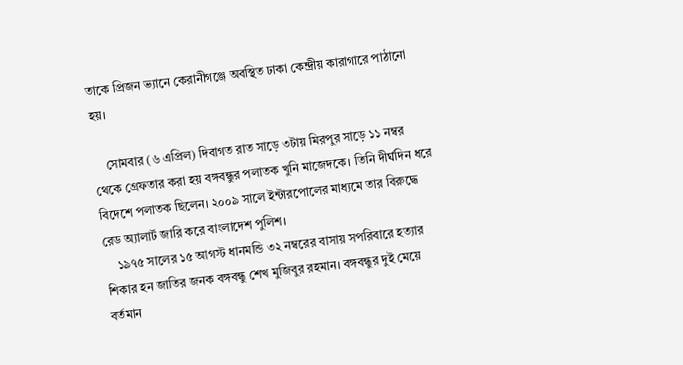তাকে প্রিজন ভ্যানে কেরানীগঞ্জে অবস্থিত ঢাকা কেন্দ্রীয় কারাগারে পাঠানো হয়।

    সোমবার (৬ এপ্রিল) দিবাগত রাত সাড়ে ৩টায় মিরপুর সাড়ে ১১ নম্বর থেকে গ্রেফতার করা হয় বঙ্গবন্ধুর পলাতক খুনি মাজেদকে। তিনি দীর্ঘদিন ধরে বিদেশে পলাতক ছিলেন। ২০০৯ সালে ইন্টারপোলের মাধ্যমে তার বিরুদ্ধে রেড অ্যালার্ট জারি করে বাংলাদেশ পুলিশ।
    ১৯৭৫ সালের ১৫ আগস্ট ধানমন্ডি ৩২ নম্বরের বাসায় সপরিবারে হত্যার শিকার হন জাতির জনক বঙ্গবন্ধু শেখ মুজিবুর রহমান। বঙ্গবন্ধুর দুই মেয়ে বর্তমান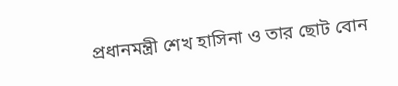প্রধানমন্ত্রী শেখ হাসিনা ও তার ছোট বোন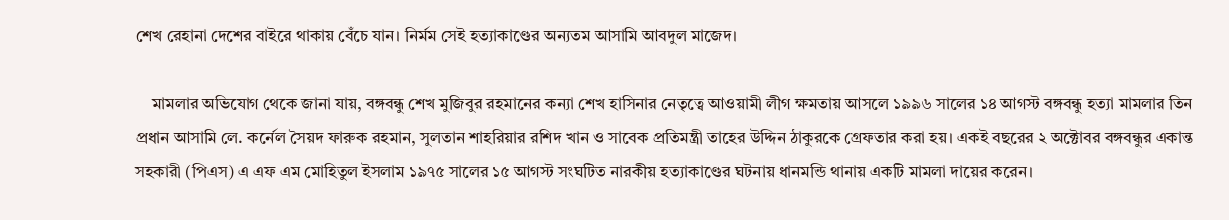শেখ রেহানা দেশের বাইরে থাকায় বেঁচে যান। নির্মম সেই হত্যাকাণ্ডের অন্যতম আসামি আবদুল মাজেদ।

    মামলার অভিযোগ থেকে জানা যায়, বঙ্গবন্ধু শেখ মুজিবুর রহমানের কন্যা শেখ হাসিনার নেতৃত্বে আওয়ামী লীগ ক্ষমতায় আসলে ১৯৯৬ সালের ১৪ আগস্ট বঙ্গবন্ধু হত্যা মামলার তিন প্রধান আসামি লে. কর্নেল সৈয়দ ফারুক রহমান, সুলতান শাহরিয়ার রশিদ খান ও সাবেক প্রতিমন্ত্রী তাহের উদ্দিন ঠাকুরকে গ্রেফতার করা হয়। একই বছরের ২ অক্টোবর বঙ্গবন্ধুর একান্ত সহকারী (পিএস) এ এফ এম মোহিতুল ইসলাম ১৯৭৫ সালের ১৫ আগস্ট সংঘটিত নারকীয় হত্যাকাণ্ডের ঘটনায় ধানমন্ডি থানায় একটি মামলা দায়ের করেন।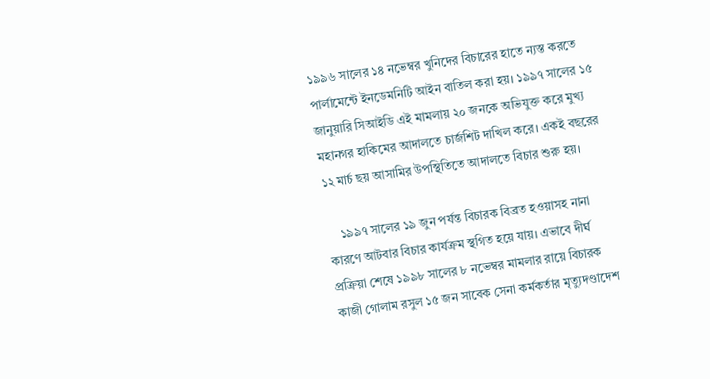১৯৯৬ সালের ১৪ নভেম্বর খুনিদের বিচারের হাতে ন্যস্ত করতে পার্লামেন্টে ইনডেমনিটি আইন বাতিল করা হয়। ১৯৯৭ সালের ১৫ জানুয়ারি সিআইডি এই মামলায় ২০ জনকে অভিযুক্ত করে মুখ্য মহানগর হাকিমের আদালতে চার্জশিট দাখিল করে। একই বছরের ১২ মার্চ ছয় আসামির উপস্থিতিতে আদালতে বিচার শুরু হয়।

    ১৯৯৭ সালের ১৯ জুন পর্যন্ত বিচারক বিব্রত হওয়াসহ নানা কারণে আটবার বিচার কার্যক্রম স্থগিত হয়ে যায়। এভাবে দীর্ঘ প্রক্রিয়া শেষে ১৯৯৮ সালের ৮ নভেম্বর মামলার রায়ে বিচারক কাজী গোলাম রসুল ১৫ জন সাবেক সেনা কর্মকর্তার মৃত্যুদণ্ডাদেশ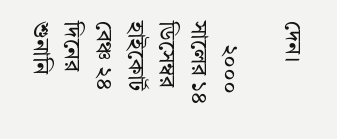দেন।

    ২০০০ সালের ১৪ ডিসেম্বর হাইকোর্ট বেঞ্চ ২৪ দিনের শুনানি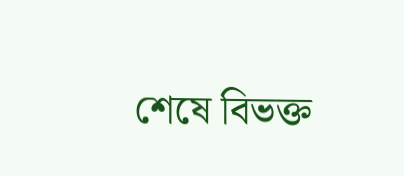শেষে বিভক্ত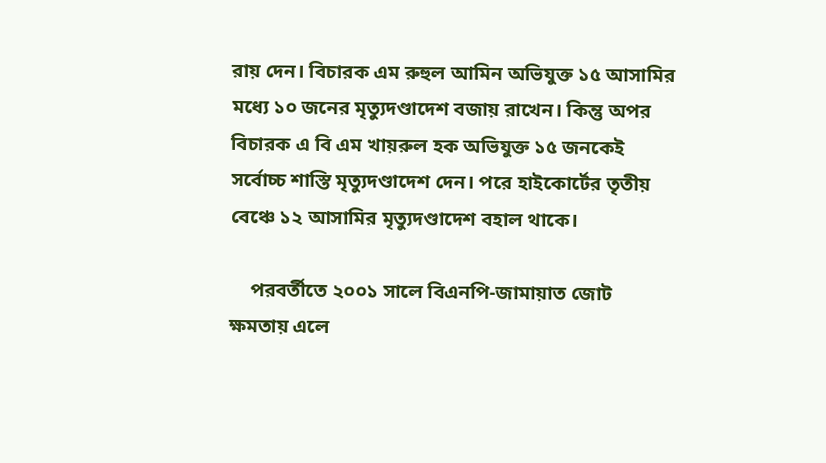রায় দেন। বিচারক এম রুহুল আমিন অভিযুক্ত ১৫ আসামির মধ্যে ১০ জনের মৃত্যুদণ্ডাদেশ বজায় রাখেন। কিন্তু অপর বিচারক এ বি এম খায়রুল হক অভিযুক্ত ১৫ জনকেই সর্বোচ্চ শাস্তি মৃত্যুদণ্ডাদেশ দেন। পরে হাইকোর্টের তৃতীয় বেঞ্চে ১২ আসামির মৃত্যুদণ্ডাদেশ বহাল থাকে।

    পরবর্তীতে ২০০১ সালে বিএনপি-জামায়াত জোট ক্ষমতায় এলে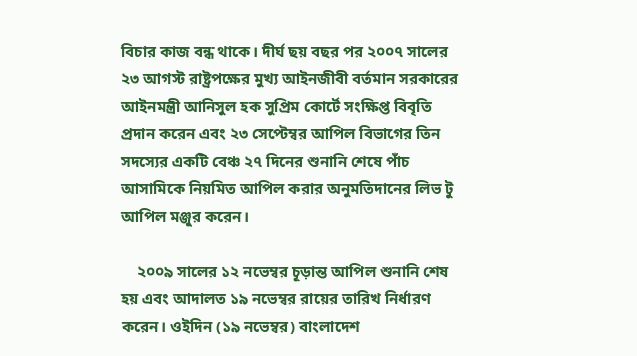বিচার কাজ বন্ধ থাকে। দীর্ঘ ছয় বছর পর ২০০৭ সালের ২৩ আগস্ট রাষ্ট্রপক্ষের মুখ্য আইনজীবী বর্তমান সরকারের আইনমন্ত্রী আনিসুল হক সুপ্রিম কোর্টে সংক্ষিপ্ত বিবৃতি প্রদান করেন এবং ২৩ সেপ্টেম্বর আপিল বিভাগের তিন সদস্যের একটি বেঞ্চ ২৭ দিনের শুনানি শেষে পাঁচ আসামিকে নিয়মিত আপিল করার অনুমতিদানের লিভ টু আপিল মঞ্জুর করেন।

    ২০০৯ সালের ১২ নভেম্বর চূড়ান্ত আপিল শুনানি শেষ হয় এবং আদালত ১৯ নভেম্বর রায়ের তারিখ নির্ধারণ করেন। ওইদিন (১৯ নভেম্বর) বাংলাদেশ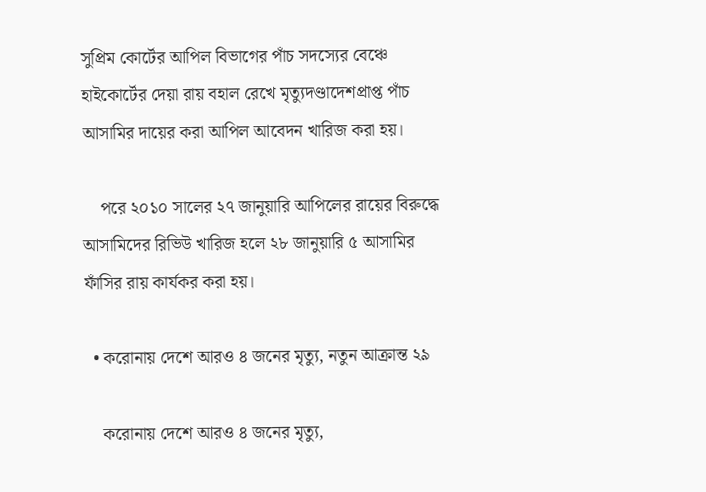সুপ্রিম কোর্টের আপিল বিভাগের পাঁচ সদস্যের বেঞ্চে হাইকোর্টের দেয়া রায় বহাল রেখে মৃত্যুদণ্ডাদেশপ্রাপ্ত পাঁচ আসামির দায়ের করা আপিল আবেদন খারিজ করা হয়।

    পরে ২০১০ সালের ২৭ জানুয়ারি আপিলের রায়ের বিরুদ্ধে আসামিদের রিভিউ খারিজ হলে ২৮ জানুয়ারি ৫ আসামির ফাঁসির রায় কার্যকর করা হয়।

  • করোনায় দেশে আরও ৪ জনের মৃত্যু, নতুন আক্রান্ত ২৯

    করোনায় দেশে আরও ৪ জনের মৃত্যু,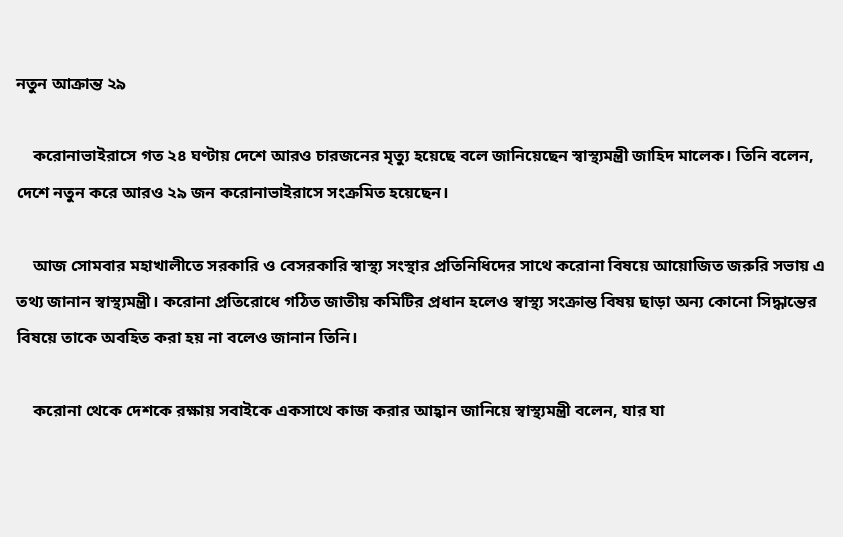নতুন আক্রান্ত ২৯

    করোনাভাইরাসে গত ২৪ ঘণ্টায় দেশে আরও চারজনের মৃত্যু হয়েছে বলে জানিয়েছেন স্বাস্থ্যমন্ত্রী জাহিদ মালেক। তিনি বলেন, দেশে নতুন করে আরও ২৯ জন করোনাভাইরাসে সংক্রমিত হয়েছেন।

    আজ সোমবার মহাখালীতে সরকারি ও বেসরকারি স্বাস্থ্য সংস্থার প্রতিনিধিদের সাথে করোনা বিষয়ে আয়োজিত জরুরি সভায় এ তথ্য জানান স্বাস্থ্যমন্ত্রী। করোনা প্রতিরোধে গঠিত জাতীয় কমিটির প্রধান হলেও স্বাস্থ্য সংক্রান্ত বিষয় ছাড়া অন্য কোনো সিদ্ধান্তের বিষয়ে তাকে অবহিত করা হয় না বলেও জানান তিনি।

    করোনা থেকে দেশকে রক্ষায় সবাইকে একসাথে কাজ করার আহ্বান জানিয়ে স্বাস্থ্যমন্ত্রী বলেন, যার যা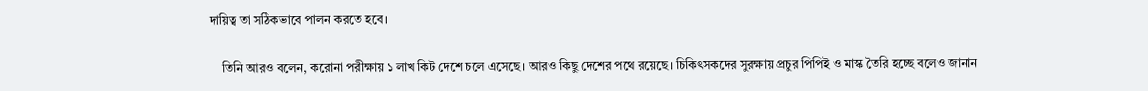দায়িত্ব তা সঠিকভাবে পালন করতে হবে।

    তিনি আরও বলেন, করোনা পরীক্ষায় ১ লাখ কিট দেশে চলে এসেছে। আরও কিছু দেশের পথে রয়েছে। চিকিৎসকদের সুরক্ষায় প্রচুর পিপিই ও মাস্ক তৈরি হচ্ছে বলেও জানান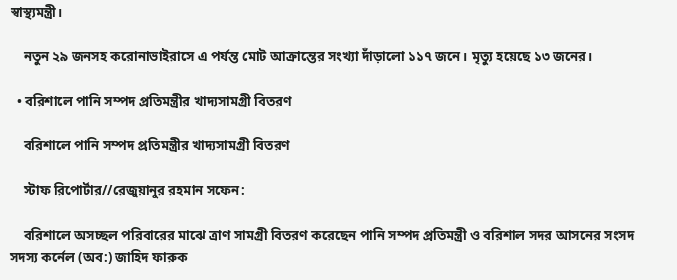স্বাস্থ্যমন্ত্রী।

    নতুন ২৯ জনসহ করোনাভাইরাসে এ পর্যন্ত মোট আক্রান্তের সংখ্যা দাঁড়ালো ১১৭ জনে। মৃত্যু হয়েছে ১৩ জনের।

  • বরিশালে পানি সম্পদ প্রতিমন্ত্রীর খাদ্যসামগ্রী বিতরণ

    বরিশালে পানি সম্পদ প্রতিমন্ত্রীর খাদ্যসামগ্রী বিতরণ

    স্টাফ রিপোর্টার//রেজুয়ানুর রহমান সফেন:

    বরিশালে অসচ্ছল পরিবারের মাঝে ত্রাণ সামগ্রী বিতরণ করেছেন পানি সম্পদ প্রতিমন্ত্রী ও বরিশাল সদর আসনের সংসদ সদস্য কর্নেল (অব:) জাহিদ ফারুক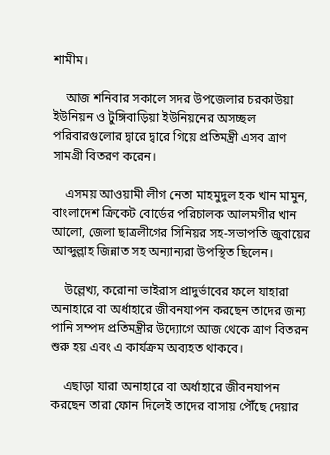শামীম।

    আজ শনিবার সকালে সদর উপজেলার চরকাউয়া ইউনিয়ন ও টুঙ্গিবাড়িয়া ইউনিয়নের অসচ্ছল পরিবারগুলোর দ্বারে দ্বারে গিয়ে প্রতিমন্ত্রী এসব ত্রাণ সামগ্রী বিতরণ করেন।

    এসময় আওয়ামী লীগ নেতা মাহমুদুল হক খান মামুন, বাংলাদেশ ক্রিকেট বোর্ডের পরিচালক আলমগীর খান আলো, জেলা ছাত্রলীগের সিনিয়র সহ-সভাপতি জুবায়ের আব্দুল্লাহ জিন্নাত সহ অন্যান্যরা উপস্থিত ছিলেন।

    উল্লেখ্য, করোনা ভাইরাস প্রাদুর্ভাবের ফলে যাহারা অনাহারে বা অর্ধাহারে জীবনযাপন করছেন তাদের জন্য পানি সম্পদ প্রতিমন্ত্রীর উদ্যোগে আজ থেকে ত্রাণ বিতরন শুরু হয় এবং এ কার্যক্রম অব্যহত থাকবে।

    এছাড়া যারা অনাহারে বা অর্ধাহারে জীবনযাপন করছেন তারা ফোন দিলেই তাদের বাসায় পৌঁছে দেয়ার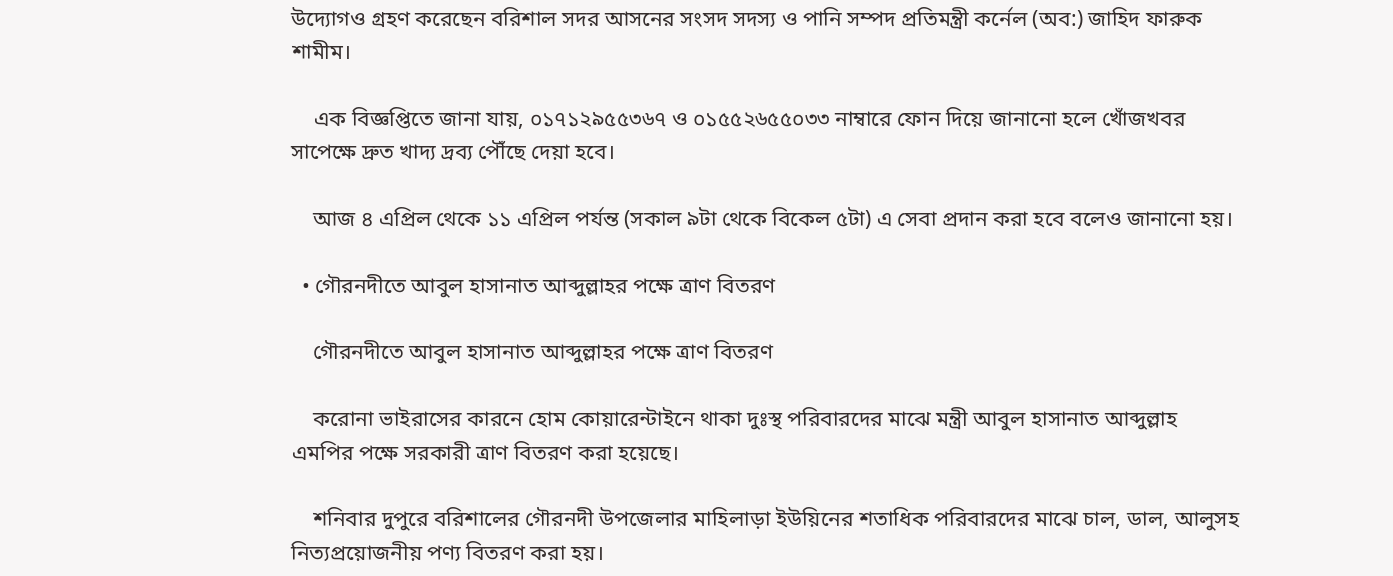উদ্যোগও গ্রহণ করেছেন বরিশাল সদর আসনের সংসদ সদস্য ও পানি সম্পদ প্রতিমন্ত্রী কর্নেল (অব:) জাহিদ ফারুক শামীম।

    এক বিজ্ঞপ্তিতে জানা যায়, ০১৭১২৯৫৫৩৬৭ ও ০১৫৫২৬৫৫০৩৩ নাম্বারে ফোন দিয়ে জানানো হলে খোঁজখবর সাপেক্ষে দ্রুত খাদ্য দ্রব্য পৌঁছে দেয়া হবে।

    আজ ৪ এপ্রিল থেকে ১১ এপ্রিল পর্যন্ত (সকাল ৯টা থেকে বিকেল ৫টা) এ সেবা প্রদান করা হবে বলেও জানানো হয়।

  • গৌরনদীতে আবুল হাসানাত আব্দুল্লাহর পক্ষে ত্রাণ বিতরণ

    গৌরনদীতে আবুল হাসানাত আব্দুল্লাহর পক্ষে ত্রাণ বিতরণ

    করোনা ভাইরাসের কারনে হোম কোয়ারেন্টাইনে থাকা দুঃস্থ পরিবারদের মাঝে মন্ত্রী আবুল হাসানাত আব্দুল্লাহ এমপির পক্ষে সরকারী ত্রাণ বিতরণ করা হয়েছে।

    শনিবার দুপুরে বরিশালের গৌরনদী উপজেলার মাহিলাড়া ইউয়িনের শতাধিক পরিবারদের মাঝে চাল, ডাল, আলুসহ নিত্যপ্রয়োজনীয় পণ্য বিতরণ করা হয়।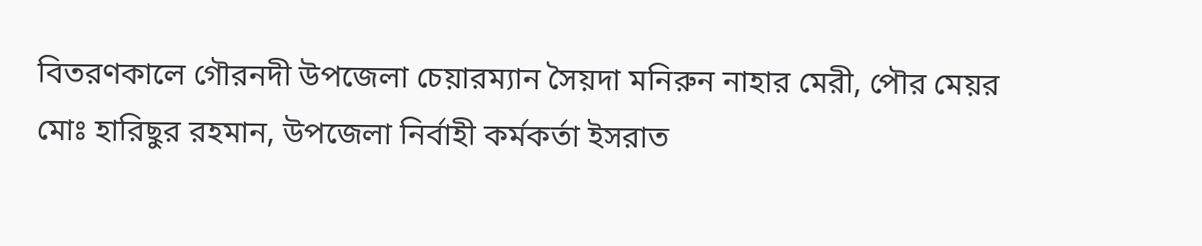বিতরণকালে গৌরনদী উপজেলা চেয়ারম্যান সৈয়দা মনিরুন নাহার মেরী, পৌর মেয়র মোঃ হারিছুর রহমান, উপজেলা নির্বাহী কর্মকর্তা ইসরাত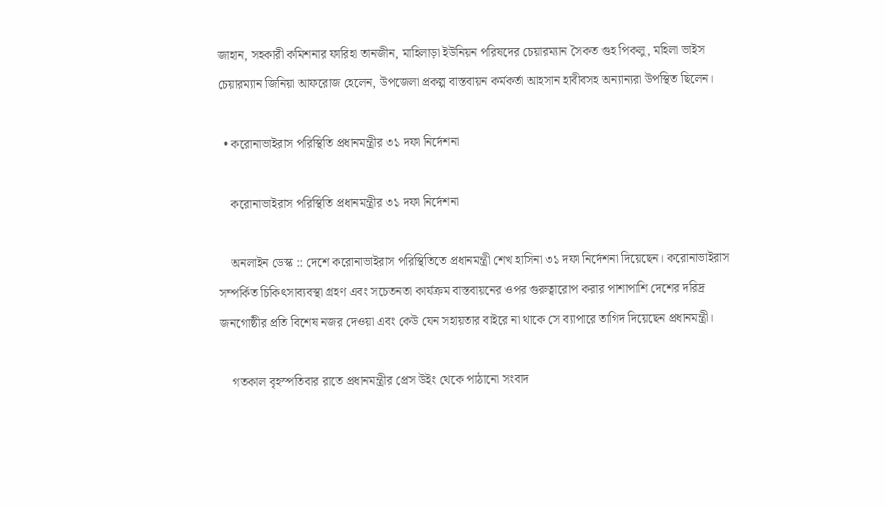জাহান, সহকারী কমিশনার ফারিহা তানজীন, মাহিলাড়া ইউনিয়ন পরিষদের চেয়ারম্যান সৈকত গুহ পিকলু, মহিলা ভাইস চেয়ারম্যান জিনিয়া আফরোজ হেলেন, উপজেলা প্রকল্প বাস্তবায়ন কর্মকর্তা আহসান হাবীবসহ অন্যান্যরা উপস্থিত ছিলেন।

  • করোনাভাইরাস পরিস্থিতি প্রধানমন্ত্রীর ৩১ দফা নির্দেশনা

    করোনাভাইরাস পরিস্থিতি প্রধানমন্ত্রীর ৩১ দফা নির্দেশনা

    অনলাইন ডেস্ক :: দেশে করোনাভাইরাস পরিস্থিতিতে প্রধানমন্ত্রী শেখ হাসিনা ৩১ দফা নির্দেশনা দিয়েছেন। করোনাভাইরাস সম্পর্কিত চিকিৎসাব্যবস্থা গ্রহণ এবং সচেতনতা কার্যক্রম বাস্তবায়নের ওপর গুরুত্বারোপ করার পাশাপাশি দেশের দরিদ্র জনগোষ্ঠীর প্রতি বিশেষ নজর দেওয়া এবং কেউ যেন সহায়তার বাইরে না থাকে সে ব্যাপারে তাগিদ দিয়েছেন প্রধানমন্ত্রী।

    গতকাল বৃহস্পতিবার রাতে প্রধানমন্ত্রীর প্রেস উইং থেকে পাঠানো সংবাদ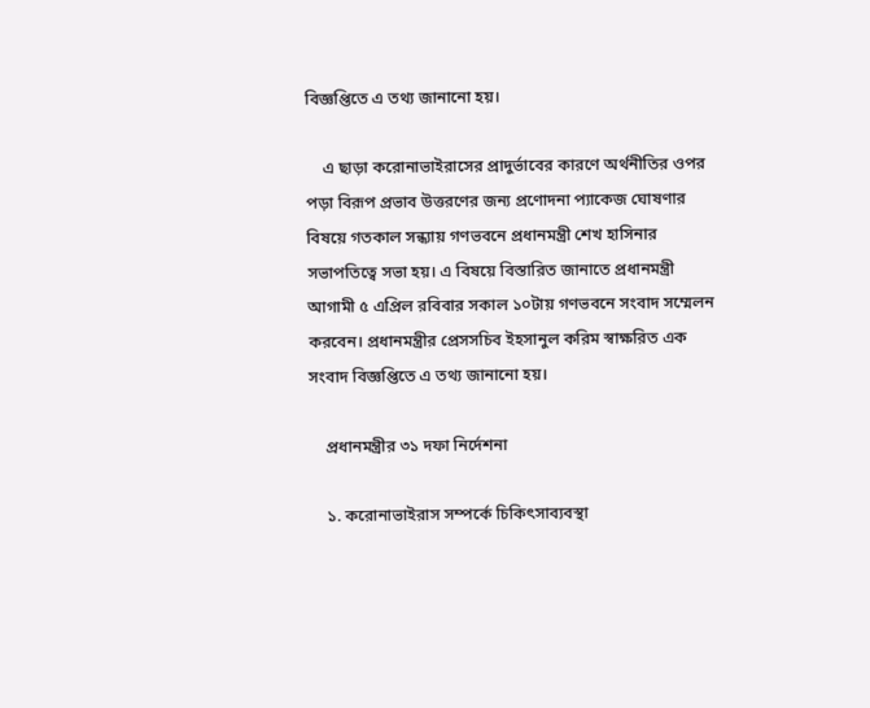বিজ্ঞপ্তিতে এ তথ্য জানানো হয়।

    এ ছাড়া করোনাভাইরাসের প্রাদুর্ভাবের কারণে অর্থনীতির ওপর পড়া বিরূপ প্রভাব উত্তরণের জন্য প্রণোদনা প্যাকেজ ঘোষণার বিষয়ে গতকাল সন্ধ্যায় গণভবনে প্রধানমন্ত্রী শেখ হাসিনার সভাপতিত্বে সভা হয়। এ বিষয়ে বিস্তারিত জানাতে প্রধানমন্ত্রী আগামী ৫ এপ্রিল রবিবার সকাল ১০টায় গণভবনে সংবাদ সম্মেলন করবেন। প্রধানমন্ত্রীর প্রেসসচিব ইহসানুল করিম স্বাক্ষরিত এক সংবাদ বিজ্ঞপ্তিতে এ তথ্য জানানো হয়।

    প্রধানমন্ত্রীর ৩১ দফা নির্দেশনা

    ১. করোনাভাইরাস সম্পর্কে চিকিৎসাব্যবস্থা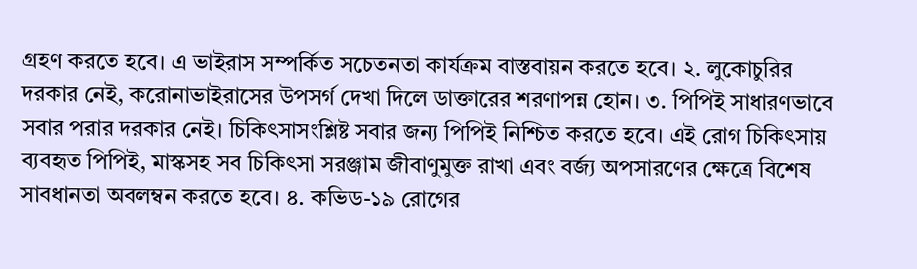গ্রহণ করতে হবে। এ ভাইরাস সম্পর্কিত সচেতনতা কার্যক্রম বাস্তবায়ন করতে হবে। ২. লুকোচুরির দরকার নেই, করোনাভাইরাসের উপসর্গ দেখা দিলে ডাক্তারের শরণাপন্ন হোন। ৩. পিপিই সাধারণভাবে সবার পরার দরকার নেই। চিকিৎসাসংশ্লিষ্ট সবার জন্য পিপিই নিশ্চিত করতে হবে। এই রোগ চিকিৎসায় ব্যবহৃত পিপিই, মাস্কসহ সব চিকিৎসা সরঞ্জাম জীবাণুমুক্ত রাখা এবং বর্জ্য অপসারণের ক্ষেত্রে বিশেষ সাবধানতা অবলম্বন করতে হবে। ৪. কভিড-১৯ রোগের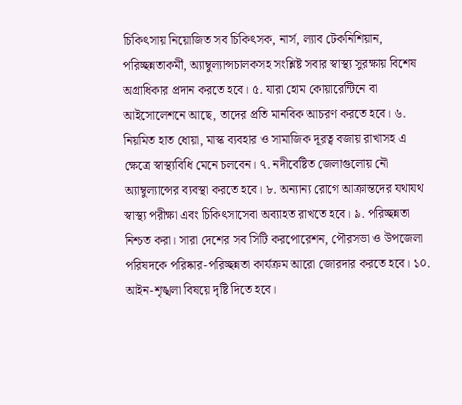চিকিৎসায় নিয়োজিত সব চিকিৎসক, নার্স, ল্যাব টেকনিশিয়ান, পরিচ্ছন্নতাকর্মী, অ্যাম্বুল্যান্সচালকসহ সংশ্লিষ্ট সবার স্বাস্থ্য সুরক্ষায় বিশেষ অগ্রাধিকার প্রদান করতে হবে। ৫. যারা হোম কোয়ারেন্টিনে বা আইসোলেশনে আছে, তাদের প্রতি মানবিক আচরণ করতে হবে। ৬. নিয়মিত হাত ধোয়া, মাস্ক ব্যবহার ও সামাজিক দূরত্ব বজায় রাখাসহ এ ক্ষেত্রে স্বাস্থ্যবিধি মেনে চলবেন। ৭. নদীবেষ্টিত জেলাগুলোয় নৌ অ্যাম্বুল্যান্সের ব্যবস্থা করতে হবে। ৮. অন্যান্য রোগে আক্রান্তদের যথাযথ স্বাস্থ্য পরীক্ষা এবং চিকিৎসাসেবা অব্যাহত রাখতে হবে। ৯. পরিচ্ছন্নতা নিশ্চত করা। সারা দেশের সব সিটি করপোরেশন, পৌরসভা ও উপজেলা পরিষদকে পরিষ্কার-পরিচ্ছন্নতা কার্যক্রম আরো জোরদার করতে হবে। ১০. আইন-শৃঙ্খলা বিষয়ে দৃষ্টি দিতে হবে।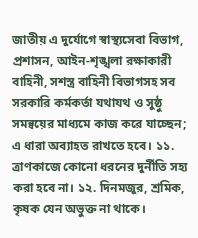জাতীয় এ দুর্যোগে স্বাস্থ্যসেবা বিভাগ, প্রশাসন, আইন-শৃঙ্খলা রক্ষাকারী বাহিনী, সশস্ত্র বাহিনী বিভাগসহ সব সরকারি কর্মকর্তা যথাযথ ও সুষ্ঠু সমন্বয়ের মাধ্যমে কাজ করে যাচ্ছেন; এ ধারা অব্যাহত রাখতে হবে। ১১. ত্রাণকাজে কোনো ধরনের দুর্নীতি সহ্য করা হবে না। ১২. দিনমজুর, শ্রমিক, কৃষক যেন অভুক্ত না থাকে।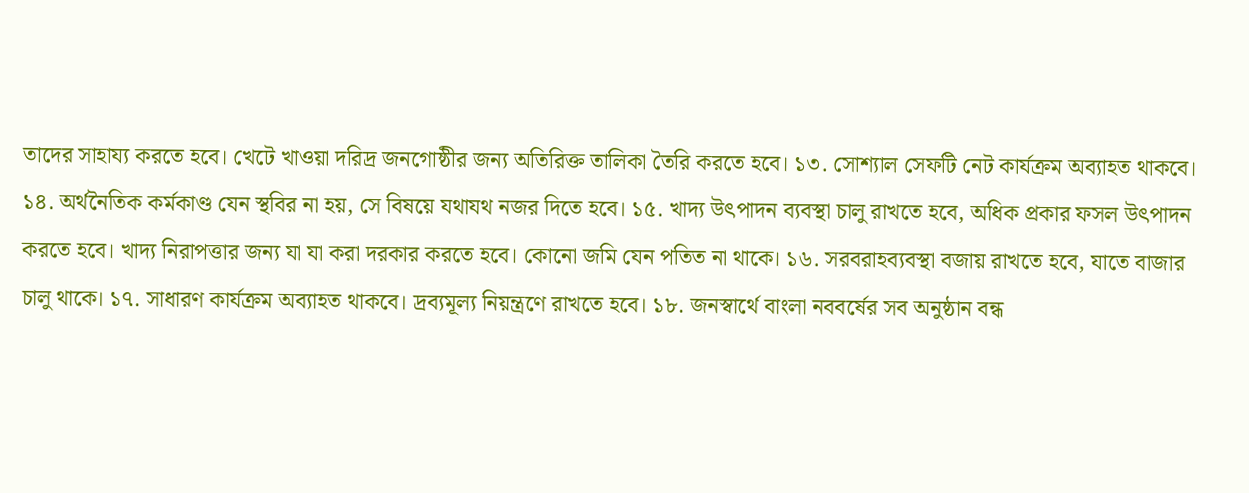তাদের সাহায্য করতে হবে। খেটে খাওয়া দরিদ্র জনগোষ্ঠীর জন্য অতিরিক্ত তালিকা তৈরি করতে হবে। ১৩. সোশ্যাল সেফটি নেট কার্যক্রম অব্যাহত থাকবে। ১৪. অর্থনৈতিক কর্মকাণ্ড যেন স্থবির না হয়, সে বিষয়ে যথাযথ নজর দিতে হবে। ১৫. খাদ্য উৎপাদন ব্যবস্থা চালু রাখতে হবে, অধিক প্রকার ফসল উৎপাদন করতে হবে। খাদ্য নিরাপত্তার জন্য যা যা করা দরকার করতে হবে। কোনো জমি যেন পতিত না থাকে। ১৬. সরবরাহব্যবস্থা বজায় রাখতে হবে, যাতে বাজার চালু থাকে। ১৭. সাধারণ কার্যক্রম অব্যাহত থাকবে। দ্রব্যমূল্য নিয়ন্ত্রণে রাখতে হবে। ১৮. জনস্বার্থে বাংলা নববর্ষের সব অনুষ্ঠান বন্ধ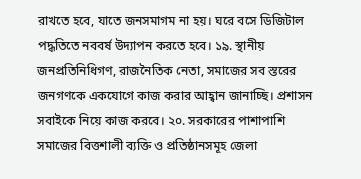রাখতে হবে, যাতে জনসমাগম না হয়। ঘরে বসে ডিজিটাল পদ্ধতিতে নববর্ষ উদ্যাপন করতে হবে। ১৯. স্থানীয় জনপ্রতিনিধিগণ, রাজনৈতিক নেতা, সমাজের সব স্তরের জনগণকে একযোগে কাজ করার আহ্বান জানাচ্ছি। প্রশাসন সবাইকে নিয়ে কাজ করবে। ২০. সরকারের পাশাপাশি সমাজের বিত্তশালী ব্যক্তি ও প্রতিষ্ঠানসমূহ জেলা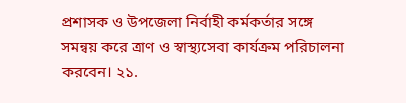প্রশাসক ও উপজেলা নির্বাহী কর্মকর্তার সঙ্গে সমন্বয় করে ত্রাণ ও স্বাস্থ্যসেবা কার্যক্রম পরিচালনা করবেন। ২১.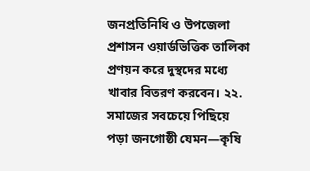জনপ্রতিনিধি ও উপজেলা প্রশাসন ওয়ার্ডভিত্তিক তালিকা প্রণয়ন করে দুস্থদের মধ্যে খাবার বিতরণ করবেন। ২২. সমাজের সবচেয়ে পিছিয়ে পড়া জনগোষ্ঠী যেমন—কৃষি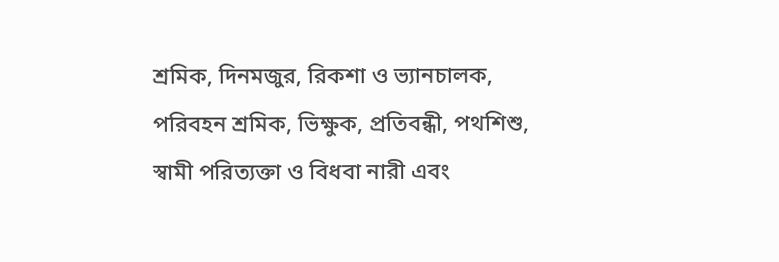শ্রমিক, দিনমজুর, রিকশা ও ভ্যানচালক, পরিবহন শ্রমিক, ভিক্ষুক, প্রতিবন্ধী, পথশিশু, স্বামী পরিত্যক্তা ও বিধবা নারী এবং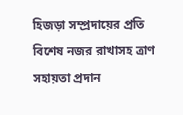হিজড়া সম্প্রদায়ের প্রতি বিশেষ নজর রাখাসহ ত্রাণ সহায়তা প্রদান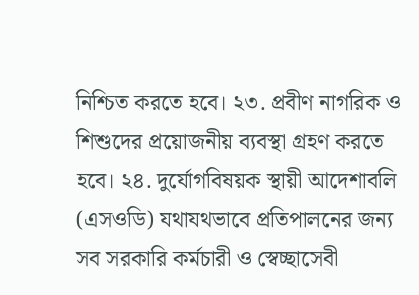নিশ্চিত করতে হবে। ২৩. প্রবীণ নাগরিক ও শিশুদের প্রয়োজনীয় ব্যবস্থা গ্রহণ করতে হবে। ২৪. দুর্যোগবিষয়ক স্থায়ী আদেশাবলি (এসওডি) যথাযথভাবে প্রতিপালনের জন্য সব সরকারি কর্মচারী ও স্বেচ্ছাসেবী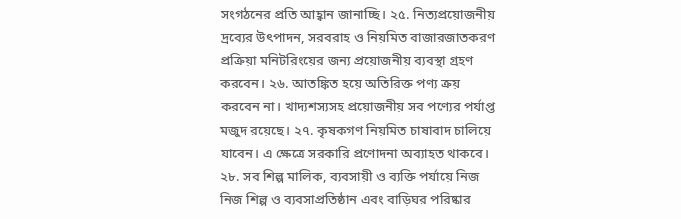সংগঠনের প্রতি আহ্বান জানাচ্ছি। ২৫. নিত্যপ্রয়োজনীয় দ্রব্যের উৎপাদন, সরবরাহ ও নিয়মিত বাজারজাতকরণ প্রক্রিয়া মনিটরিংয়ের জন্য প্রয়োজনীয় ব্যবস্থা গ্রহণ করবেন। ২৬. আতঙ্কিত হয়ে অতিরিক্ত পণ্য ক্রয় করবেন না। খাদ্যশস্যসহ প্রয়োজনীয় সব পণ্যের পর্যাপ্ত মজুদ রয়েছে। ২৭. কৃষকগণ নিয়মিত চাষাবাদ চালিয়ে যাবেন। এ ক্ষেত্রে সরকারি প্রণোদনা অব্যাহত থাকবে। ২৮. সব শিল্প মালিক, ব্যবসায়ী ও ব্যক্তি পর্যায়ে নিজ নিজ শিল্প ও ব্যবসাপ্রতিষ্ঠান এবং বাড়িঘর পরিষ্কার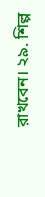রাখবেন। ২৯. শিল্প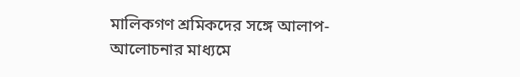মালিকগণ শ্রমিকদের সঙ্গে আলাপ-আলোচনার মাধ্যমে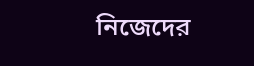নিজেদের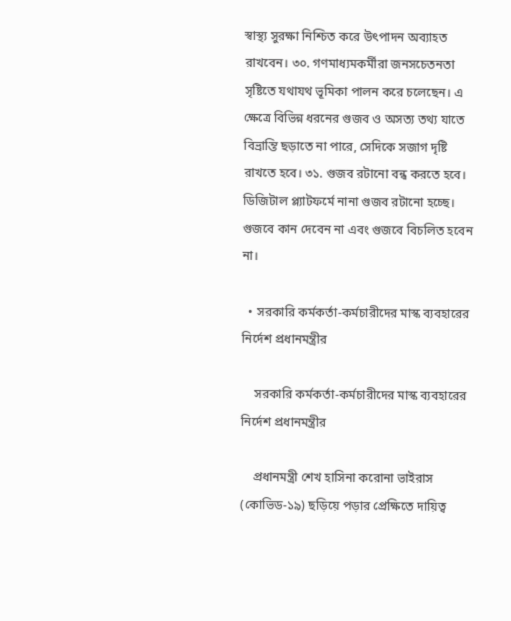স্বাস্থ্য সুরক্ষা নিশ্চিত করে উৎপাদন অব্যাহত রাখবেন। ৩০. গণমাধ্যমকর্মীরা জনসচেতনতা সৃষ্টিতে যথাযথ ভূমিকা পালন করে চলেছেন। এ ক্ষেত্রে বিভিন্ন ধরনের গুজব ও অসত্য তথ্য যাতে বিভ্রান্তি ছড়াতে না পারে, সেদিকে সজাগ দৃষ্টি রাখতে হবে। ৩১. গুজব রটানো বন্ধ করতে হবে। ডিজিটাল প্ল্যাটফর্মে নানা গুজব রটানো হচ্ছে। গুজবে কান দেবেন না এবং গুজবে বিচলিত হবেন না।

  • সরকারি কর্মকর্তা-কর্মচারীদের মাস্ক ব্যবহারের নির্দেশ প্রধানমন্ত্রীর

    সরকারি কর্মকর্তা-কর্মচারীদের মাস্ক ব্যবহারের নির্দেশ প্রধানমন্ত্রীর

    প্রধানমন্ত্রী শেখ হাসিনা করোনা ভাইরাস (কোভিড-১৯) ছড়িয়ে পড়ার প্রেক্ষিতে দায়িত্ব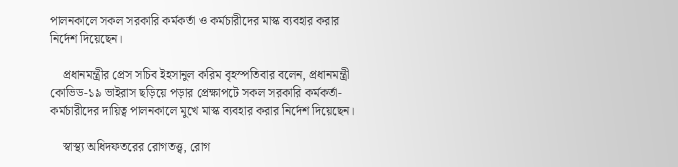পালনকালে সকল সরকারি কর্মকর্তা ও কর্মচারীদের মাস্ক ব্যবহার করার নির্দেশ দিয়েছেন।

    প্রধানমন্ত্রীর প্রেস সচিব ইহসানুল করিম বৃহস্পতিবার বলেন, প্রধানমন্ত্রী কোভিড-১৯ ভাইরাস ছড়িয়ে পড়ার প্রেক্ষাপটে সকল সরকারি কর্মকর্তা-কর্মচারীদের দায়িত্ব পালনকালে মুখে মাস্ক ব্যবহার করার নির্দেশ দিয়েছেন।

    স্বাস্থ্য অধিদফতরের রোগতত্ত্ব, রোগ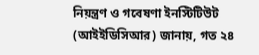নিয়ন্ত্রণ ও গবেষণা ইনস্টিটিউট (আইইডিসিআর) জানায়, গত ২৪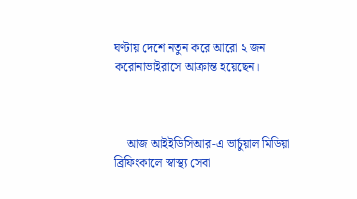ঘণ্টায় দেশে নতুন করে আরো ২ জন করোনাভাইরাসে আক্রান্ত হয়েছেন।



    আজ আইইডিসিআর-এ ভার্চুয়াল মিডিয়া ব্রিফিংকালে স্বাস্থ্য সেবা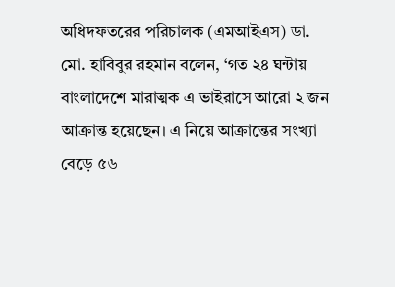অধিদফতরের পরিচালক (এমআইএস) ডা. মো. হাবিবুর রহমান বলেন, ‘গত ২৪ ঘন্টায় বাংলাদেশে মারাত্মক এ ভাইরাসে আরো ২ জন আক্রান্ত হয়েছেন। এ নিয়ে আক্রান্তের সংখ্যা বেড়ে ৫৬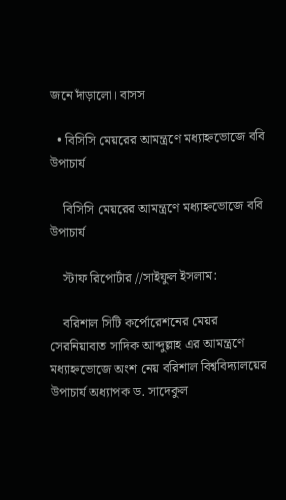জনে দাঁড়ালো। বাসস

  • বিসিসি মেয়রের আমন্ত্রণে মধ্যাহ্নভোজে ববি উপাচার্য

    বিসিসি মেয়রের আমন্ত্রণে মধ্যাহ্নভোজে ববি উপাচার্য

    স্টাফ রিপোর্টার //সাইফুল ইসলাম:

    বরিশাল সিটি কর্পোরেশনের মেয়র সেরনিয়াবাত সাদিক আব্দুল্লাহ এর আমন্ত্রণে মধ্যাহ্নভোজে অংশ নেয় বরিশাল বিশ্ববিদ্যালয়ের উপাচার্য অধ্যাপক ড. সাদেকুল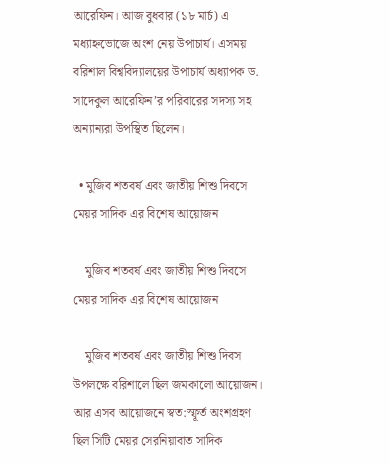আরেফিন। আজ বুধবার (১৮ মার্চ) এ মধ্যাহ্নভোজে অংশ নেয় উপাচার্য। এসময় বরিশাল বিশ্ববিদ্যালয়ের উপাচার্য অধ্যাপক ড. সাদেকুল আরেফিন’র পরিবারের সদস্য সহ অন্যান্যরা উপস্থিত ছিলেন।

  • মুজিব শতবর্ষ এবং জাতীয় শিশু দিবসে মেয়র সাদিক এর বিশেষ আয়োজন

    মুজিব শতবর্ষ এবং জাতীয় শিশু দিবসে মেয়র সাদিক এর বিশেষ আয়োজন

    মুজিব শতবর্ষ এবং জাতীয় শিশু দিবস উপলক্ষে বরিশালে ছিল জমকালো আয়োজন। আর এসব আয়োজনে স্বত:স্ফূর্ত অংশগ্রহণ ছিল সিটি মেয়র সেরনিয়াবাত সাদিক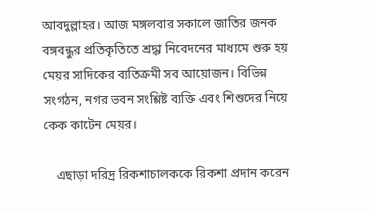আবদুল্লাহর। আজ মঙ্গলবার সকালে জাতির জনক বঙ্গবন্ধুর প্রতিকৃতিতে শ্রদ্ধা নিবেদনের মাধ্যমে শুরু হয় মেয়র সাদিকের ব্যতিক্রমী সব আয়োজন। বিভিন্ন সংগঠন, নগর ভবন সংশ্লিষ্ট ব্যক্তি এবং শিশুদের নিয়ে কেক কাটেন মেয়র।

    এছাড়া দরিদ্র রিকশাচালককে রিকশা প্রদান করেন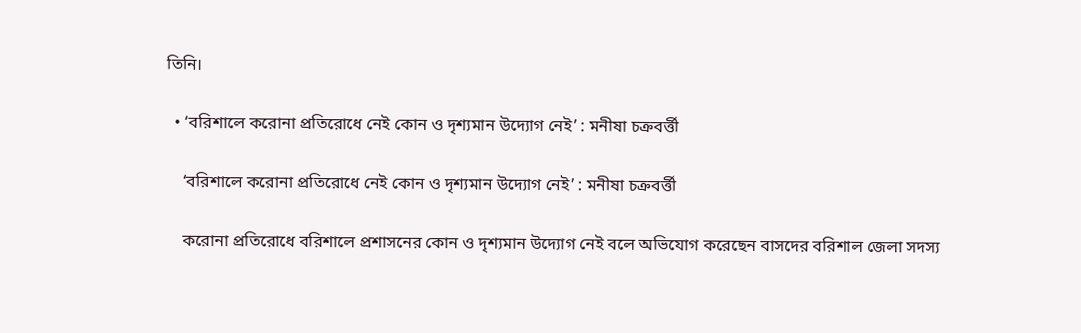তিনি।

  • ‘বরিশালে করোনা প্রতিরোধে নেই কোন ও দৃশ্যমান উদ্যোগ নেই’ : মনীষা চক্রবর্ত্তী

    ‘বরিশালে করোনা প্রতিরোধে নেই কোন ও দৃশ্যমান উদ্যোগ নেই’ : মনীষা চক্রবর্ত্তী

    করোনা প্রতিরোধে বরিশালে প্রশাসনের কোন ও দৃশ্যমান উদ্যোগ নেই বলে অভিযোগ করেছেন বাসদের বরিশাল জেলা সদস্য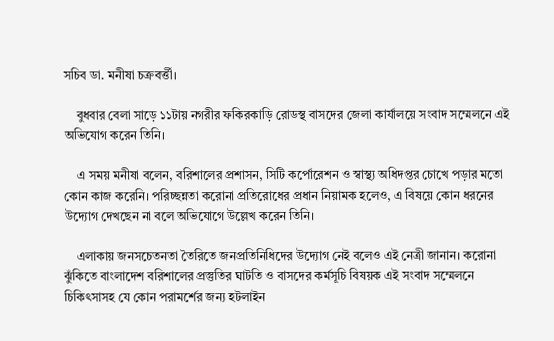সচিব ডা. মনীষা চক্রবর্ত্তী।

    বুধবার বেলা সাড়ে ১১টায় নগরীর ফকিরকাড়ি রোডস্থ বাসদের জেলা কার্যালয়ে সংবাদ সম্মেলনে এই অভিযোগ করেন তিনি।

    এ সময় মনীষা বলেন, বরিশালের প্রশাসন, সিটি কর্পোরেশন ও স্বাস্থ্য অধিদপ্তর চোখে পড়ার মতো কোন কাজ করেনি। পরিচ্ছন্নতা করোনা প্রতিরোধের প্রধান নিয়ামক হলেও, এ বিষয়ে কোন ধরনের উদ্যোগ দেখছেন না বলে অভিযোগে উল্লেখ করেন তিনি।

    এলাকায় জনসচেতনতা তৈরিতে জনপ্রতিনিধিদের উদ্যোগ নেই বলেও এই নেত্রী জানান। করোনা ঝুঁকিতে বাংলাদেশ বরিশালের প্রস্তুতির ঘাটতি ও বাসদের কর্মসূচি বিষয়ক এই সংবাদ সম্মেলনে চিকিৎসাসহ যে কোন পরামর্শের জন্য হটলাইন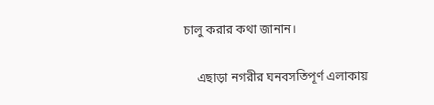চালু করার কথা জানান।

    এছাড়া নগরীর ঘনবসতিপূর্ণ এলাকায়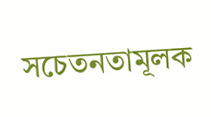সচেতনতামূলক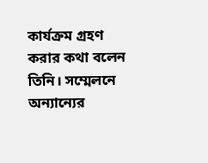কার্যক্রম গ্রহণ করার কথা বলেন তিনি। সম্মেলনে অন্যান্যের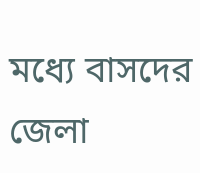মধ্যে বাসদের জেলা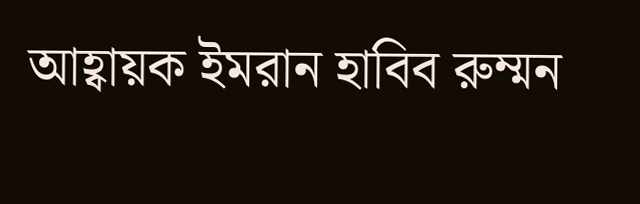আহ্বায়ক ইমরান হাবিব রুম্মন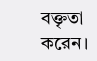বক্তৃতা করেন।